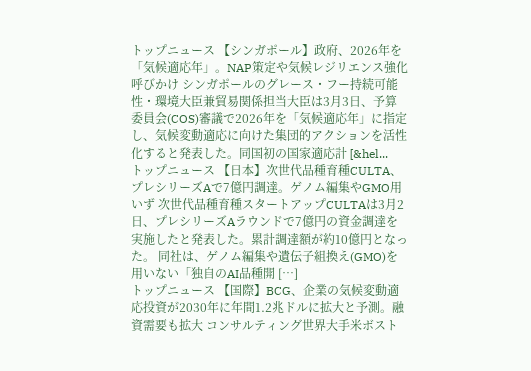トップニュース 【シンガポール】政府、2026年を「気候適応年」。NAP策定や気候レジリエンス強化呼びかけ シンガポールのグレース・フー持続可能性・環境大臣兼貿易関係担当大臣は3月3日、予算委員会(COS)審議で2026年を「気候適応年」に指定し、気候変動適応に向けた集団的アクションを活性化すると発表した。同国初の国家適応計 [&hel...
トップニュース 【日本】次世代品種育種CULTA、プレシリーズAで7億円調達。ゲノム編集やGMO用いず 次世代品種育種スタートアップCULTAは3月2日、プレシリーズAラウンドで7億円の資金調達を実施したと発表した。累計調達額が約10億円となった。 同社は、ゲノム編集や遺伝子組換え(GMO)を用いない「独自のAI品種開 […]
トップニュース 【国際】BCG、企業の気候変動適応投資が2030年に年間1.2兆ドルに拡大と予測。融資需要も拡大 コンサルティング世界大手米ボスト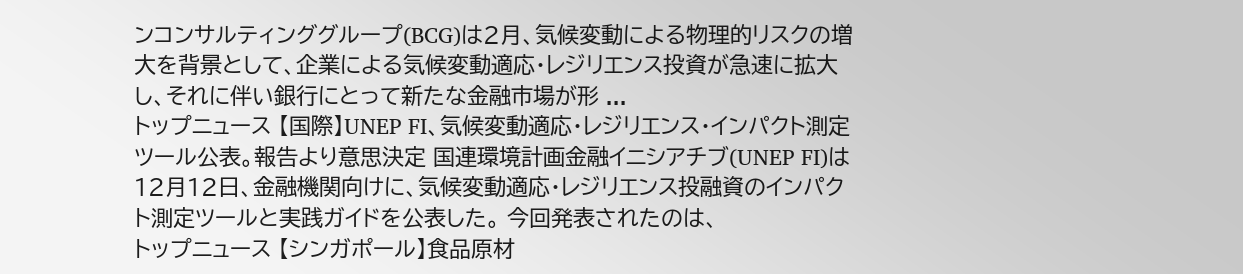ンコンサルティンググループ(BCG)は2月、気候変動による物理的リスクの増大を背景として、企業による気候変動適応・レジリエンス投資が急速に拡大し、それに伴い銀行にとって新たな金融市場が形 ...
トップニュース 【国際】UNEP FI、気候変動適応・レジリエンス・インパクト測定ツール公表。報告より意思決定 国連環境計画金融イニシアチブ(UNEP FI)は12月12日、金融機関向けに、気候変動適応・レジリエンス投融資のインパクト測定ツールと実践ガイドを公表した。 今回発表されたのは、
トップニュース 【シンガポール】食品原材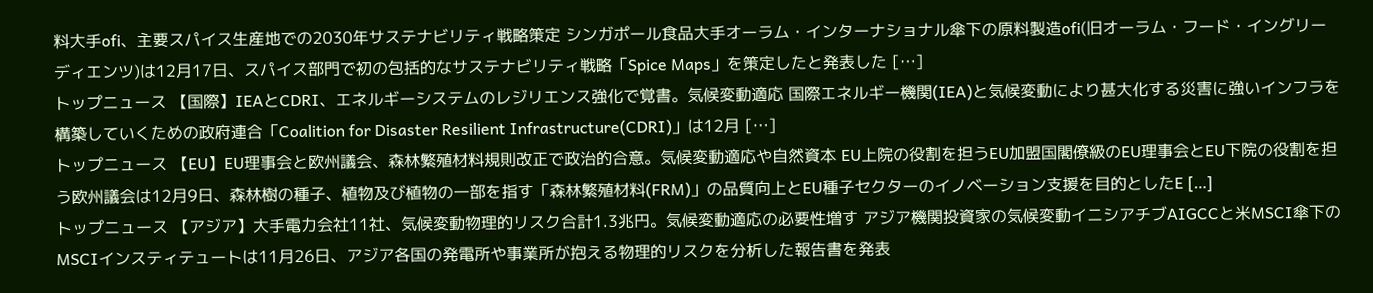料大手ofi、主要スパイス生産地での2030年サステナビリティ戦略策定 シンガポール食品大手オーラム・インターナショナル傘下の原料製造ofi(旧オーラム・フード・イングリーディエンツ)は12月17日、スパイス部門で初の包括的なサステナビリティ戦略「Spice Maps」を策定したと発表した […]
トップニュース 【国際】IEAとCDRI、エネルギーシステムのレジリエンス強化で覚書。気候変動適応 国際エネルギー機関(IEA)と気候変動により甚大化する災害に強いインフラを構築していくための政府連合「Coalition for Disaster Resilient Infrastructure(CDRI)」は12月 […]
トップニュース 【EU】EU理事会と欧州議会、森林繁殖材料規則改正で政治的合意。気候変動適応や自然資本 EU上院の役割を担うEU加盟国閣僚級のEU理事会とEU下院の役割を担う欧州議会は12月9日、森林樹の種子、植物及び植物の一部を指す「森林繁殖材料(FRM)」の品質向上とEU種子セクターのイノベーション支援を目的としたE […]
トップニュース 【アジア】大手電力会社11社、気候変動物理的リスク合計1.3兆円。気候変動適応の必要性増す アジア機関投資家の気候変動イニシアチブAIGCCと米MSCI傘下のMSCIインスティテュートは11月26日、アジア各国の発電所や事業所が抱える物理的リスクを分析した報告書を発表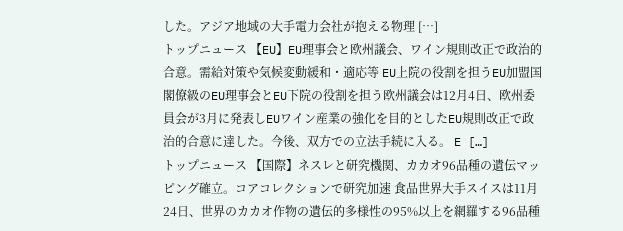した。アジア地域の大手電力会社が抱える物理 […]
トップニュース 【EU】EU理事会と欧州議会、ワイン規則改正で政治的合意。需給対策や気候変動緩和・適応等 EU上院の役割を担うEU加盟国閣僚級のEU理事会とEU下院の役割を担う欧州議会は12月4日、欧州委員会が3月に発表しEUワイン産業の強化を目的としたEU規則改正で政治的合意に達した。今後、双方での立法手続に入る。 E […]
トップニュース 【国際】ネスレと研究機関、カカオ96品種の遺伝マッピング確立。コアコレクションで研究加速 食品世界大手スイスは11月24日、世界のカカオ作物の遺伝的多様性の95%以上を網羅する96品種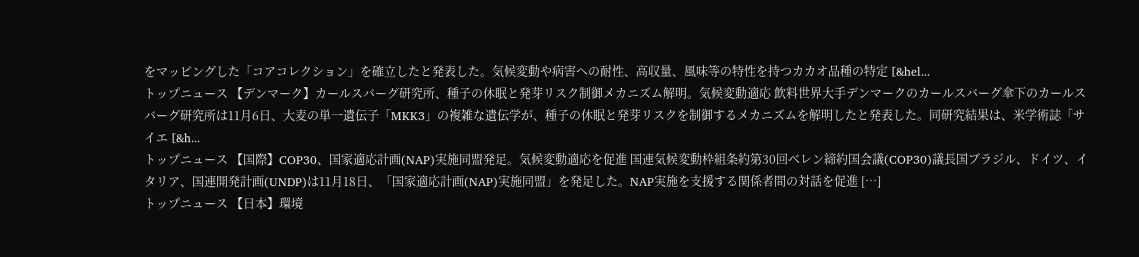をマッピングした「コアコレクション」を確立したと発表した。気候変動や病害への耐性、高収量、風味等の特性を持つカカオ品種の特定 [&hel...
トップニュース 【デンマーク】カールスバーグ研究所、種子の休眠と発芽リスク制御メカニズム解明。気候変動適応 飲料世界大手デンマークのカールスバーグ傘下のカールスバーグ研究所は11月6日、大麦の単一遺伝子「MKK3」の複雑な遺伝学が、種子の休眠と発芽リスクを制御するメカニズムを解明したと発表した。同研究結果は、米学術誌「サイエ [&h...
トップニュース 【国際】COP30、国家適応計画(NAP)実施同盟発足。気候変動適応を促進 国連気候変動枠組条約第30回ベレン締約国会議(COP30)議長国ブラジル、ドイツ、イタリア、国連開発計画(UNDP)は11月18日、「国家適応計画(NAP)実施同盟」を発足した。NAP実施を支援する関係者間の対話を促進 […]
トップニュース 【日本】環境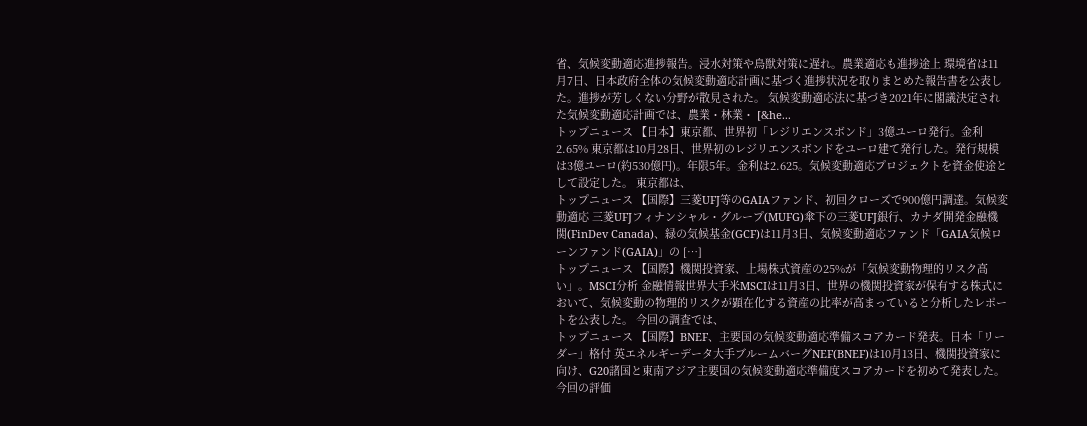省、気候変動適応進捗報告。浸水対策や鳥獣対策に遅れ。農業適応も進捗途上 環境省は11月7日、日本政府全体の気候変動適応計画に基づく進捗状況を取りまとめた報告書を公表した。進捗が芳しくない分野が散見された。 気候変動適応法に基づき2021年に閣議決定された気候変動適応計画では、農業・林業・ [&he...
トップニュース 【日本】東京都、世界初「レジリエンスボンド」3億ユーロ発行。金利2.65% 東京都は10月28日、世界初のレジリエンスボンドをユーロ建て発行した。発行規模は3億ユーロ(約530億円)。年限5年。金利は2.625。気候変動適応プロジェクトを資金使途として設定した。 東京都は、
トップニュース 【国際】三菱UFJ等のGAIAファンド、初回クローズで900億円調達。気候変動適応 三菱UFJフィナンシャル・グループ(MUFG)傘下の三菱UFJ銀行、カナダ開発金融機関(FinDev Canada)、緑の気候基金(GCF)は11月3日、気候変動適応ファンド「GAIA気候ローンファンド(GAIA)」の […]
トップニュース 【国際】機関投資家、上場株式資産の25%が「気候変動物理的リスク高い」。MSCI分析 金融情報世界大手米MSCIは11月3日、世界の機関投資家が保有する株式において、気候変動の物理的リスクが顕在化する資産の比率が高まっていると分析したレポートを公表した。 今回の調査では、
トップニュース 【国際】BNEF、主要国の気候変動適応準備スコアカード発表。日本「リーダー」格付 英エネルギーデータ大手ブルームバーグNEF(BNEF)は10月13日、機関投資家に向け、G20諸国と東南アジア主要国の気候変動適応準備度スコアカードを初めて発表した。 今回の評価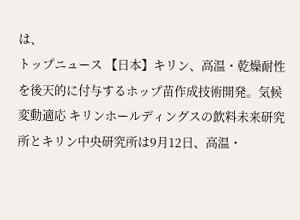は、
トップニュース 【日本】キリン、高温・乾燥耐性を後天的に付与するホップ苗作成技術開発。気候変動適応 キリンホールディングスの飲料未来研究所とキリン中央研究所は9月12日、高温・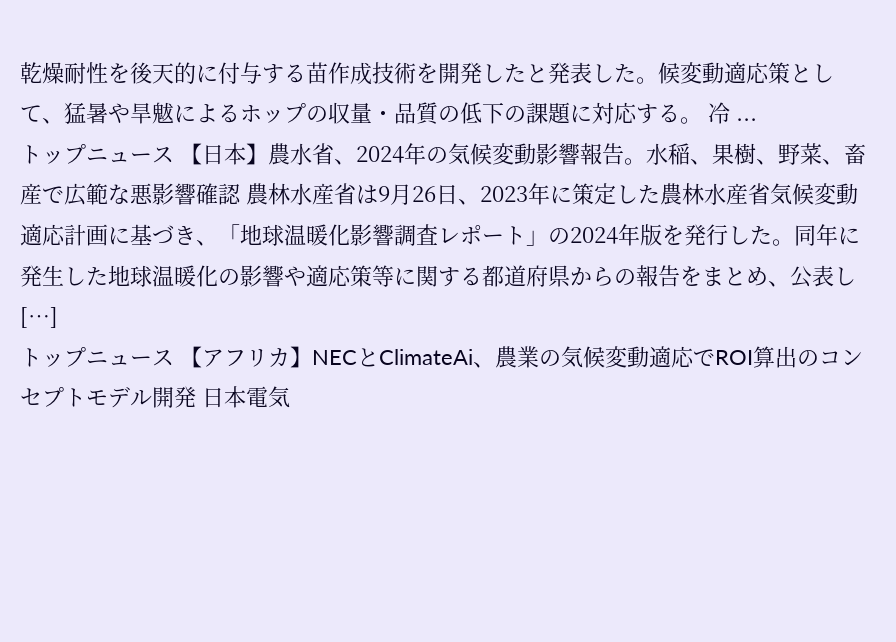乾燥耐性を後天的に付与する苗作成技術を開発したと発表した。候変動適応策として、猛暑や旱魃によるホップの収量・品質の低下の課題に対応する。 冷 ...
トップニュース 【日本】農水省、2024年の気候変動影響報告。水稲、果樹、野菜、畜産で広範な悪影響確認 農林水産省は9月26日、2023年に策定した農林水産省気候変動適応計画に基づき、「地球温暖化影響調査レポート」の2024年版を発行した。同年に発生した地球温暖化の影響や適応策等に関する都道府県からの報告をまとめ、公表し […]
トップニュース 【アフリカ】NECとClimateAi、農業の気候変動適応でROI算出のコンセプトモデル開発 日本電気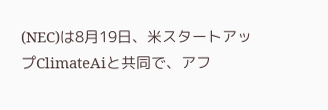(NEC)は8月19日、米スタートアップClimateAiと共同で、アフ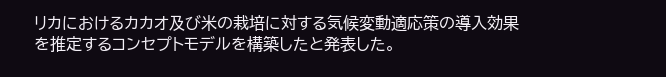リカにおけるカカオ及び米の栽培に対する気候変動適応策の導入効果を推定するコンセプトモデルを構築したと発表した。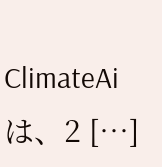ClimateAiは、2 […]